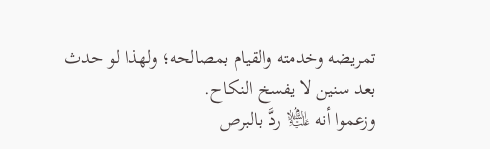تمريضه وخدمته والقيام بمصالحه؛ ولهذا لو حدث بعد سنين لا يفسخ النكاح.
وزعموا أنه ﵇ ردَّ بالبرص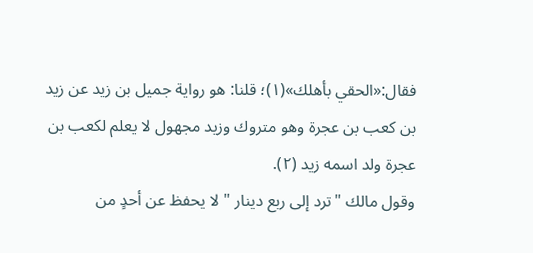فقال:«الحقي بأهلك»(١)؛ قلنا: هو رواية جميل بن زيد عن زيد بن كعب بن عجرة وهو متروك وزيد مجهول لا يعلم لكعب بن عجرة ولد اسمه زيد (٢).
وقول مالك "ترد إلى ربع دينار " لا يحفظ عن أحدٍ من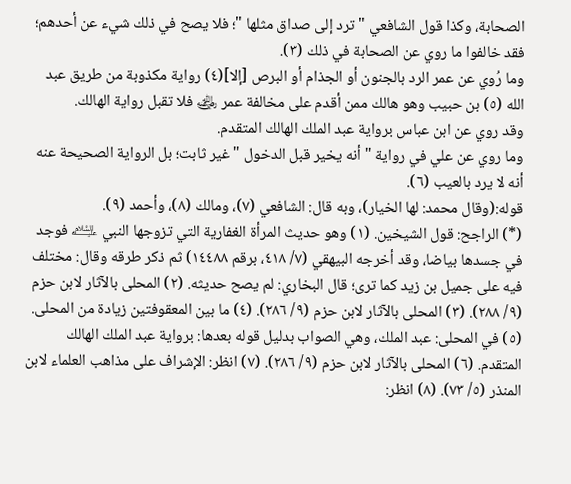الصحابة، وكذا قول الشافعي "ترد إلى صداق مثلها "؛ فلا يصح في ذلك شيء عن أحدهم؛ فقد خالفوا ما روي عن الصحابة في ذلك (٣).
وما رُوي عن عمر الرد بالجنون أو الجذام أو البرص [إلا](٤) رواية مكذوبة من طريق عبد الله (٥) بن حبيب وهو هالك ممن أقدم على مخالفة عمر ﵁ فلا تقبل رواية الهالك.
وقد روي عن ابن عباس برواية عبد الملك الهالك المتقدم.
وما روي عن علي في رواية " أنه يخير قبل الدخول " غير ثابت؛ بل الرواية الصحيحة عنه أنه لا يرد بالعيب (٦).
قوله:(وقال محمد: لها الخيار)، وبه قال: الشافعي (٧)، ومالك (٨)، وأحمد (٩).
(*) الراجح: قول الشيخين. (١) وهو حديث المرأة الغفارية التي تزوجها النبي ﵇ فوجد في جسدها بياضا، وقد أخرجه البيهقي (٧/ ٤١٨، برقم ١٤٤٨٨) ثم ذكر طرقه وقال: مختلف فيه على جميل بن زيد كما ترى؛ قال البخاري: لم يصح حديثه. (٢) المحلى بالآثار لابن حزم (٩/ ٢٨٨). (٣) المحلى بالآثار لابن حزم (٩/ ٢٨٦). (٤) ما بين المعقوفتين زيادة من المحلى. (٥) في المحلى: عبد الملك، وهي الصواب بدليل قوله بعدها: برواية عبد الملك الهالك المتقدم. (٦) المحلى بالآثار لابن حزم (٩/ ٢٨٦). (٧) انظر: الإشراف على مذاهب العلماء لابن المنذر (٥/ ٧٣). (٨) انظر: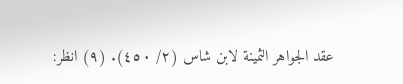عقد الجواهر الثمينة لابن شاس (٢/ ٤٥٠). (٩) انظر: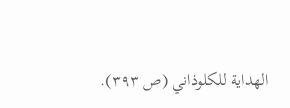الهداية للكلوذاني (ص ٣٩٣).